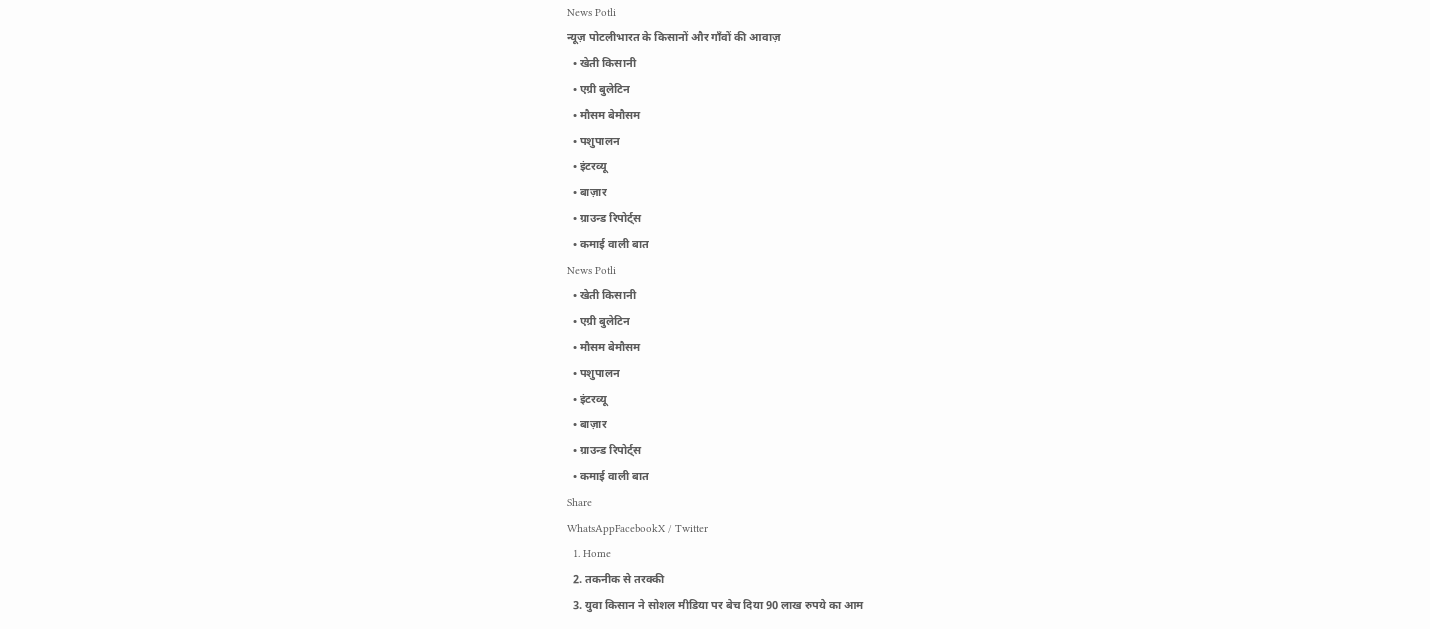News Potli
न्यूज़ पोटलीभारत के किसानों और गाँवों की आवाज़
  • खेती किसानी
  • एग्री बुलेटिन
  • मौसम बेमौसम
  • पशुपालन
  • इंटरव्यू
  • बाज़ार
  • ग्राउन्ड रिपोर्ट्स
  • कमाई वाली बात
News Potli
  • खेती किसानी
  • एग्री बुलेटिन
  • मौसम बेमौसम
  • पशुपालन
  • इंटरव्यू
  • बाज़ार
  • ग्राउन्ड रिपोर्ट्स
  • कमाई वाली बात
Share
WhatsAppFacebookX / Twitter
  1. Home
  2. तकनीक से तरक्की
  3. युवा किसान ने सोशल मीडिया पर बेच दिया 90 लाख रुपये का आम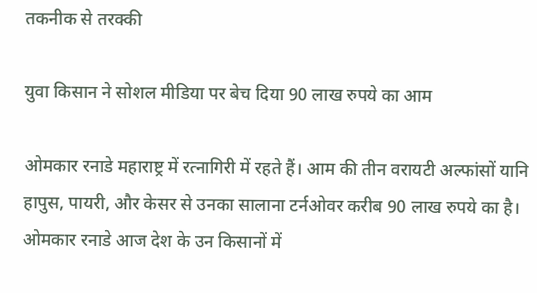तकनीक से तरक्की

युवा किसान ने सोशल मीडिया पर बेच दिया 90 लाख रुपये का आम

ओमकार रनाडे महाराष्ट्र में रत्नागिरी में रहते हैं। आम की तीन वरायटी अल्फांसों यानि हापुस, पायरी, और केसर से उनका सालाना टर्नओवर करीब 90 लाख रुपये का है। ओमकार रनाडे आज देश के उन किसानों में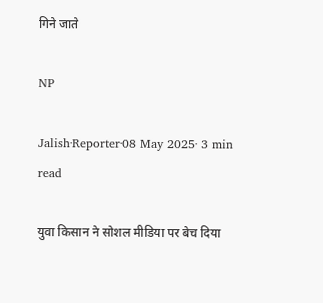गिने जाते

NP

Jalish·Reporter·08 May 2025· 3 min read

युवा किसान ने सोशल मीडिया पर बेच दिया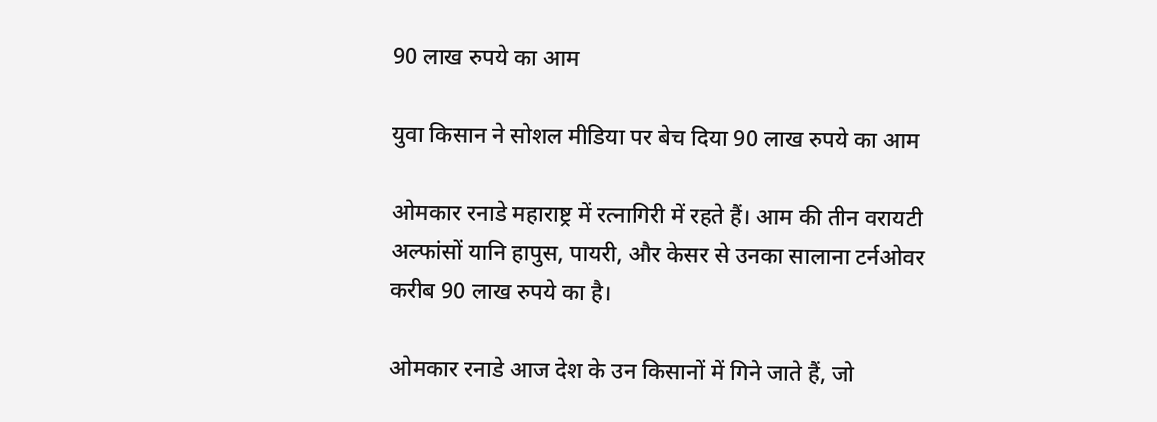90 लाख रुपये का आम

युवा किसान ने सोशल मीडिया पर बेच दिया 90 लाख रुपये का आम

ओमकार रनाडे महाराष्ट्र में रत्नागिरी में रहते हैं। आम की तीन वरायटी अल्फांसों यानि हापुस, पायरी, और केसर से उनका सालाना टर्नओवर करीब 90 लाख रुपये का है।

ओमकार रनाडे आज देश के उन किसानों में गिने जाते हैं, जो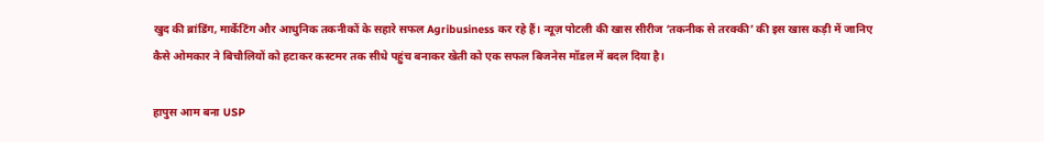खुद की ब्रांडिंग, मार्केटिंग और आधुनिक तकनीकों के सहारे सफल Agribusiness कर रहे हैं। न्यूज़ पोटली की खास सीरीज ‘तकनीक से तरक्की’ की इस खास कड़ी में जानिए कैसे ओमकार ने बिचौलियों को हटाकर कस्टमर तक सीधे पहुंच बनाकर खेती को एक सफल बिजनेस मॉडल में बदल दिया है।

हापुस आम बना USP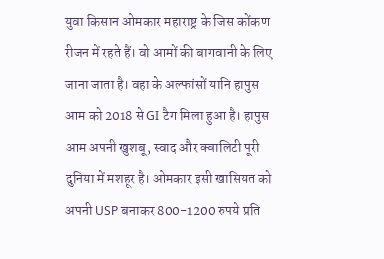युवा किसान ओमकार महाराष्ट्र के जिस कोंकण रीजन में रहते हैं। वो आमों की बागवानी के लिए जाना जाता है। वहा के अल्फांसों यानि हापुस आम को 2018 से GI टैग मिला हुआ है। हापुस आम अपनी खुशबू, स्वाद और क्वालिटी पूरी दुनिया में मशहूर है। ओमकार इसी खासियत को अपनी USP बनाकर 800-1200 रुपये प्रति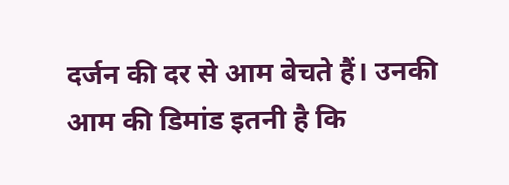दर्जन की दर से आम बेचते हैं। उनकी आम की डिमांड इतनी है कि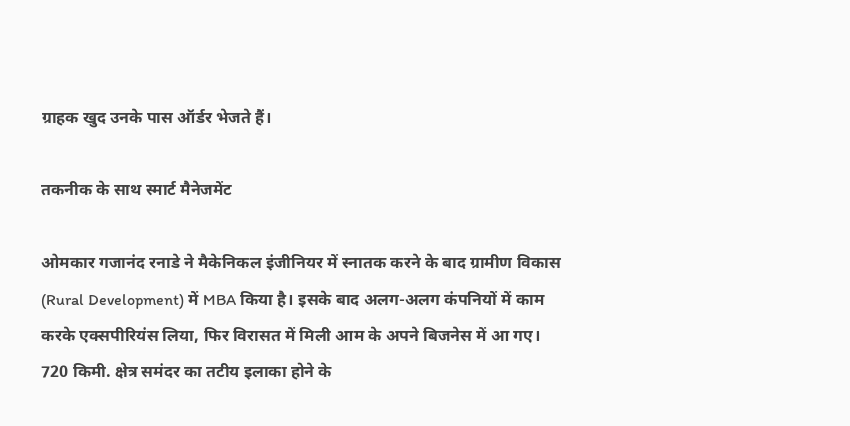ग्राहक खुद उनके पास ऑर्डर भेजते हैं।

तकनीक के साथ स्मार्ट मैनेजमेंट

ओमकार गजानंद रनाडे ने मैकेनिकल इंजीनियर में स्नातक करने के बाद ग्रामीण विकास (Rural Development) में MBA किया है। इसके बाद अलग-अलग कंपनियों में काम करके एक्सपीरियंस लिया, फिर विरासत में मिली आम के अपने बिजनेस में आ गए। 720 किमी. क्षेत्र समंदर का तटीय इलाका होने के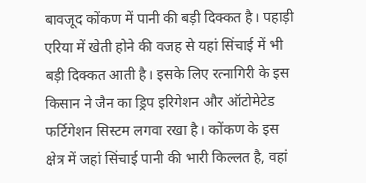बावजूद कोंकण में पानी की बड़ी दिक्कत है। पहाड़ी एरिया में खेती होने की वजह से यहां सिंचाई में भी बड़ी दिक्कत आती है। इसके लिए रत्नागिरी के इस किसान ने जैन का ड्रिप इरिगेशन और ऑटोमेटेड फर्टिगेशन सिस्टम लगवा रखा है। कोंकण के इस क्षेत्र में जहां सिंचाई पानी की भारी किल्लत है, वहां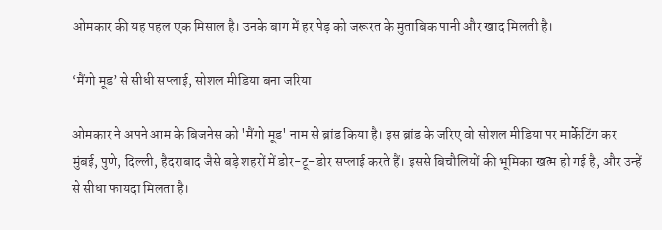ओमकार की यह पहल एक मिसाल है। उनके बाग में हर पेड़ को जरूरत के मुताबिक पानी और खाद मिलती है।

‘मैंगो मूड’ से सीधी सप्लाई, सोशल मीडिया बना जरिया

ओमकार ने अपने आम के बिजनेस को 'मैंगो मूड' नाम से ब्रांड किया है। इस ब्रांड के जरिए वो सोशल मीडिया पर मार्केटिंग कर मुंबई, पुणे, दिल्ली, हैदराबाद जैसे बड़े शहरों में डोर-टू-डोर सप्लाई करते हैं। इससे बिचौलियों की भूमिका खत्म हो गई है, और उन्हें से सीधा फायदा मिलता है।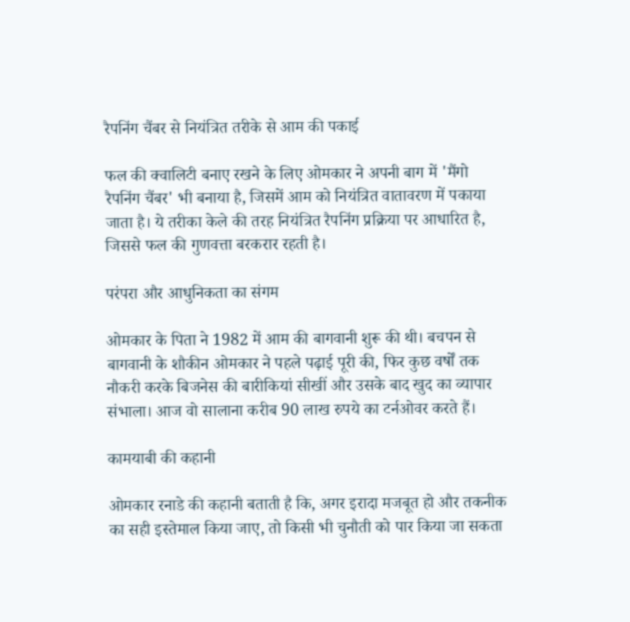रैपनिंग चैंबर से नियंत्रित तरीके से आम की पकाई

फल की क्वालिटी बनाए रखने के लिए ओमकार ने अपनी बाग में 'मैंगो रैपनिंग चैंबर' भी बनाया है, जिसमें आम को नियंत्रित वातावरण में पकाया जाता है। ये तरीका केले की तरह नियंत्रित रैपनिंग प्रक्रिया पर आधारित है, जिससे फल की गुणवत्ता बरकरार रहती है।

परंपरा और आधुनिकता का संगम

ओमकार के पिता ने 1982 में आम की बागवानी शुरू की थी। बचपन से बागवानी के शौकीन ओमकार ने पहले पढ़ाई पूरी की, फिर कुछ वर्षों तक नौकरी करके बिजनेस की बारीकियां सीखीं और उसके बाद खुद का व्यापार संभाला। आज वो सालाना करीब 90 लाख रुपये का टर्नओवर करते हैं।

कामयाबी की कहानी

ओमकार रनाडे की कहानी बताती है कि, अगर इरादा मजबूत हो और तकनीक का सही इस्तेमाल किया जाए, तो किसी भी चुनौती को पार किया जा सकता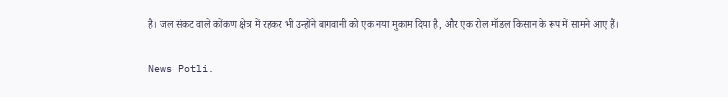है। जल संकट वाले कोंकण क्षेत्र में रहकर भी उन्होंने बागवानी को एक नया मुकाम दिया है, और एक रोल मॉडल किसान के रूप में सामने आए हैं।

News Potli.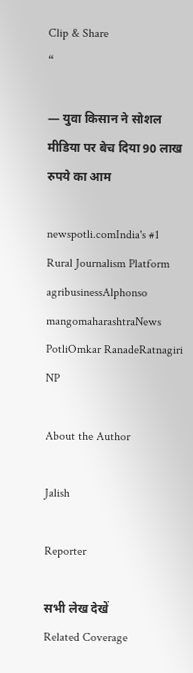Clip & Share
“

— युवा किसान ने सोशल मीडिया पर बेच दिया 90 लाख रुपये का आम

newspotli.comIndia's #1 Rural Journalism Platform
agribusinessAlphonso mangomaharashtraNews PotliOmkar RanadeRatnagiri
NP

About the Author

Jalish

Reporter

सभी लेख देखें
Related Coverage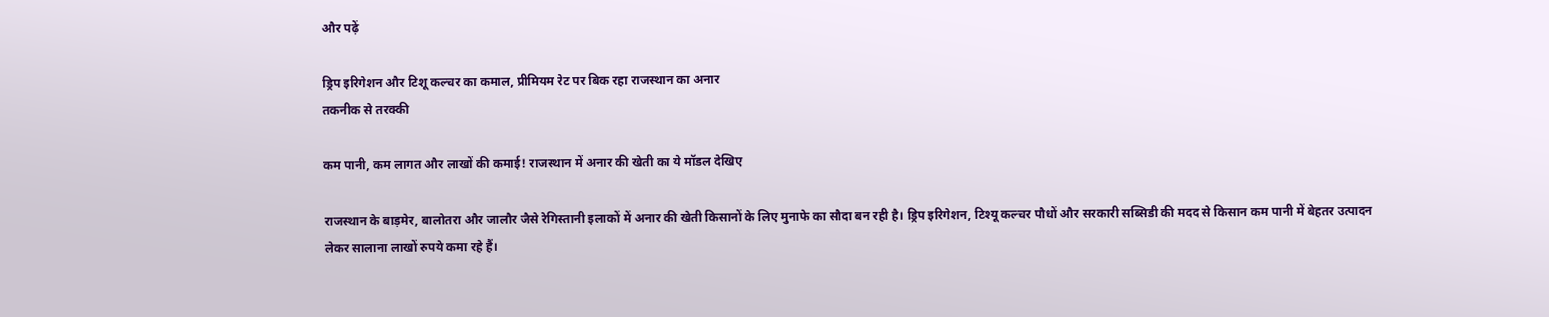और पढ़ें

ड्रिप इरिगेशन और टिशू कल्चर का कमाल, प्रीमियम रेट पर बिक रहा राजस्थान का अनार
तकनीक से तरक्की

कम पानी, कम लागत और लाखों की कमाई! राजस्थान में अनार की खेती का ये मॉडल देखिए

राजस्थान के बाड़मेर, बालोतरा और जालौर जैसे रेगिस्तानी इलाकों में अनार की खेती किसानों के लिए मुनाफे का सौदा बन रही है। ड्रिप इरिगेशन, टिश्यू कल्चर पौधों और सरकारी सब्सिडी की मदद से किसान कम पानी में बेहतर उत्पादन लेकर सालाना लाखों रुपये कमा रहे हैं।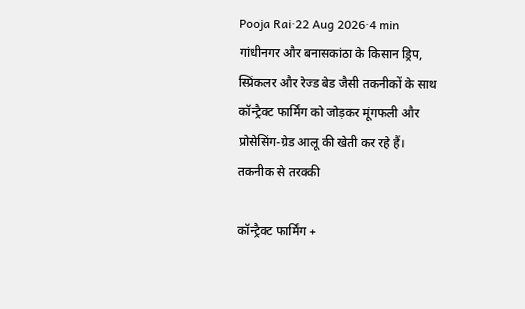Pooja Rai·22 Aug 2026·4 min
गांधीनगर और बनासकांठा के किसान ड्रिप, स्प्रिंकलर और रेज्ड बेड जैसी तकनीकों के साथ कॉन्ट्रैक्ट फार्मिंग को जोड़कर मूंगफली और प्रोसेसिंग-ग्रेड आलू की खेती कर रहे हैं।
तकनीक से तरक्की

कॉन्ट्रैक्ट फार्मिंग +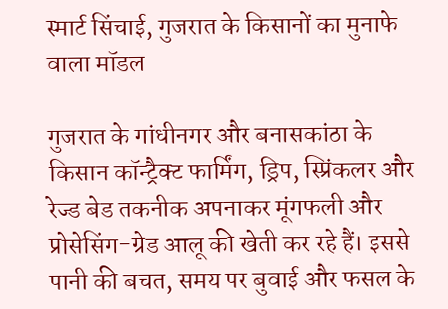स्मार्ट सिंचाई, गुजरात के किसानों का मुनाफे वाला मॉडल

गुजरात के गांधीनगर और बनासकांठा के किसान कॉन्ट्रैक्ट फार्मिंग, ड्रिप, स्प्रिंकलर और रेज्ड बेड तकनीक अपनाकर मूंगफली और प्रोसेसिंग-ग्रेड आलू की खेती कर रहे हैं। इससे पानी की बचत, समय पर बुवाई और फसल के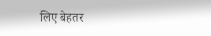लिए बेहतर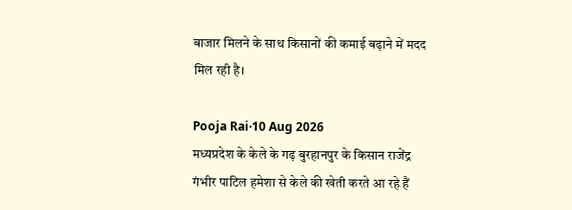बाजार मिलने के साथ किसानों की कमाई बढ़ाने में मदद मिल रही है।

Pooja Rai·10 Aug 2026
मध्यप्रदेश के केले के गढ़ बुरहानपुर के किसान राजेंद्र गंभीर पाटिल हमेशा से केले की खेती करते आ रहे हैं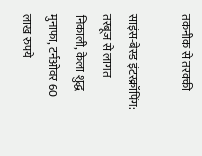तकनीक से तरक्की

साइंस-बेस्ड इंटरक्रॉपिंग: तरबूज से लागत निकाली, केला शुद्ध मुनाफा, टर्नओवर 60 लाख रुपये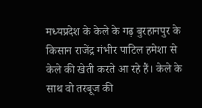मध्यप्रदेश के केले के गढ़ बुरहानपुर के किसान राजेंद्र गंभीर पाटिल हमेशा से केले की खेती करते आ रहे हैं। केले के साथ वो तरबूज की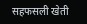सहफसली खेती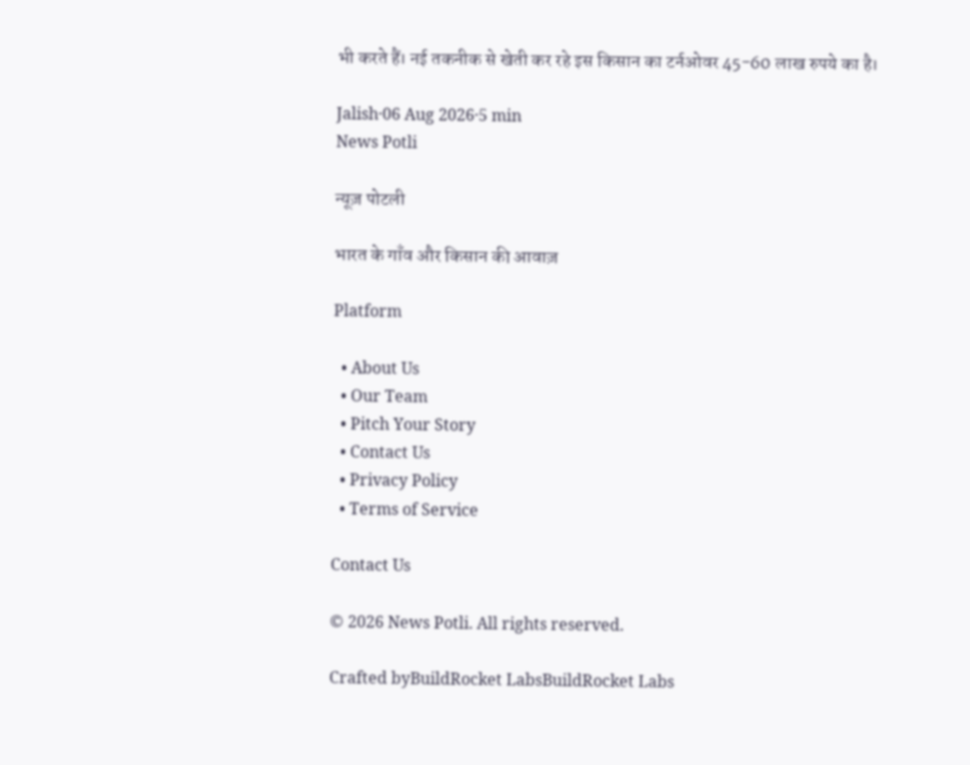भी करते हैं। नई तकनीक से खेती कर रहे इस किसान का टर्नओवर 45-60 लाख रुपये का है।

Jalish·06 Aug 2026·5 min
News Potli

न्यूज़ पोटली

भारत के गाँव और किसान की आवाज़

Platform

  • About Us
  • Our Team
  • Pitch Your Story
  • Contact Us
  • Privacy Policy
  • Terms of Service

Contact Us

© 2026 News Potli. All rights reserved.

Crafted byBuildRocket LabsBuildRocket Labs